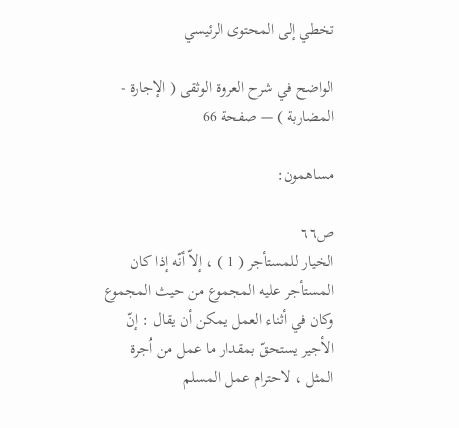تخطي إلى المحتوى الرئيسي

الواضح في شرح العروة الوثقى ( الإجارة - المضاربة ) — صفحة 66

مساهمون:

ص٦٦
الخيار للمستأجر ( 1 ) ، إلاّ أنّه إذا كان المستأجر عليه المجموع من حيث المجموع وكان في أثناء العمل يمكن أن يقال : إنّ الأجير يستحقّ بمقدار ما عمل من اُجرة المثل ، لاحترام عمل المسلم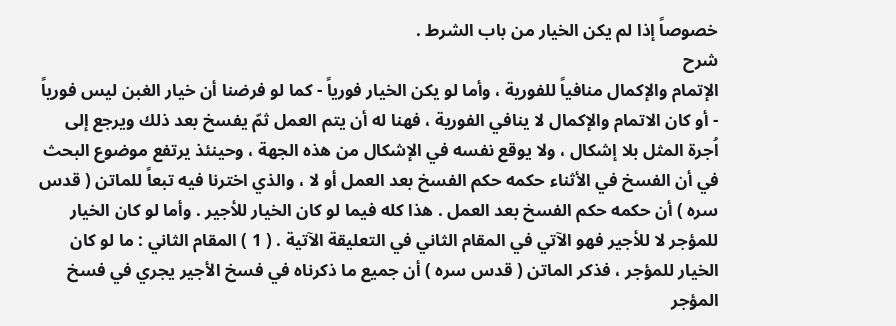خصوصاً إذا لم يكن الخيار من باب الشرط .
شرح
الإتمام والإكمال منافياً للفورية ، وأما لو يكن الخيار فورياً - كما لو فرضنا أن خيار الغبن ليس فورياً - أو كان الاتمام والإكمال لا ينافي الفورية ، فهنا له أن يتم العمل ثمّ يفسخ بعد ذلك ويرجع إلى اُجرة المثل بلا إشكال ، ولا يوقع نفسه في الإشكال من هذه الجهة ، وحينئذ يرتفع موضوع البحث في أن الفسخ في الأثناء حكمه حكم الفسخ بعد العمل أو لا ، والذي اخترنا فيه تبعاً للماتن ( قدس سره ) أن حكمه حكم الفسخ بعد العمل . هذا كله فيما لو كان الخيار للأجير . وأما لو كان الخيار للمؤجر لا للأجير فهو الآتي في المقام الثاني في التعليقة الآتية . ( 1 ) المقام الثاني : ما لو كان الخيار للمؤجر ، فذكر الماتن ( قدس سره ) أن جميع ما ذكرناه في فسخ الأجير يجري في فسخ المؤجر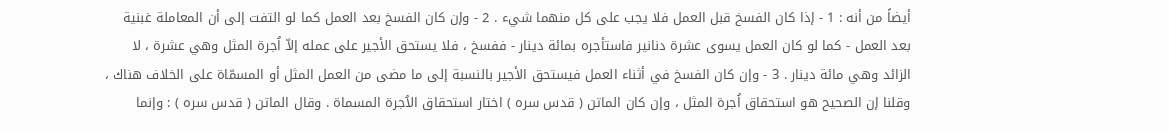أيضاً من أنه : 1 - إذا كان الفسخ قبل العمل فلا يجب على كل منهما شيء . 2 - وإن كان الفسخ بعد العمل كما لو التفت إلى أن المعاملة غبنية بعد العمل - كما لو كان العمل يسوى عشرة دنانير فاستأجره بمائة دينار - ففسخ ، فلا يستحق الأجير على عمله إلاّ اُجرة المثل وهي عشرة ، لا الزائد وهي مائة دينار . 3 - وإن كان الفسخ في أثناء العمل فيستحق الأجير بالنسبة إلى ما مضى من العمل المثل أو المسمّاة على الخلاف هناك ، وقلنا إن الصحيح هو استحقاق اُجرة المثل ، وإن كان الماتن ( قدس سره ) اختار استحقاق الاُجرة المسماة . وقال الماتن ( قدس سره ) : وإنما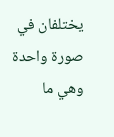يختلفان في صورة واحدة وهي ما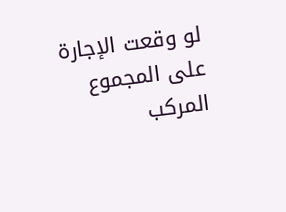لو وقعت الإجارة على المجموع المركب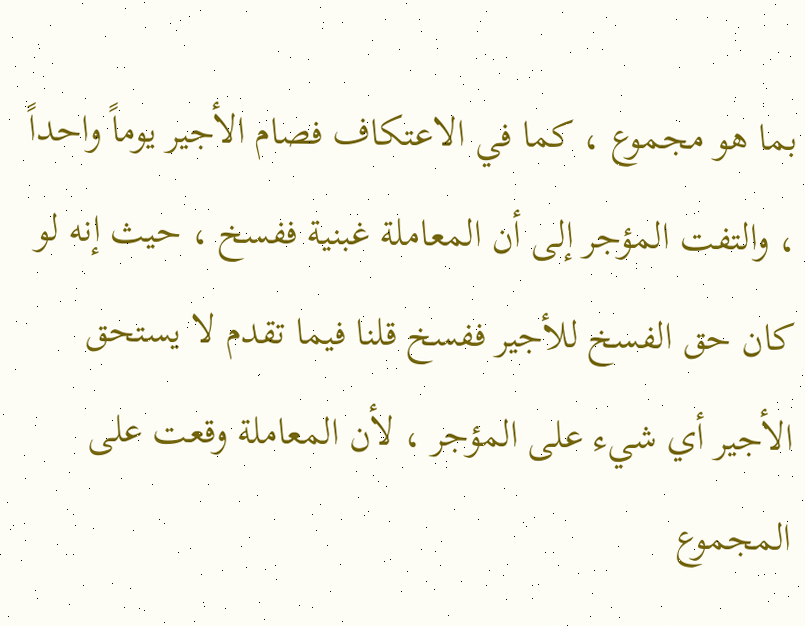بما هو مجموع ، كما في الاعتكاف فصام الأجير يوماً واحداً ، والتفت المؤجر إلى أن المعاملة غبنية ففسخ ، حيث إنه لو كان حق الفسخ للأجير ففسخ قلنا فيما تقدم لا يستحق الأجير أي شيء على المؤجر ، لأن المعاملة وقعت على المجموع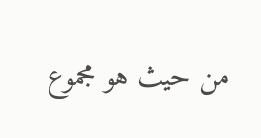من حيث هو مجموع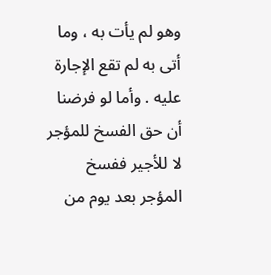وهو لم يأت به ، وما أتى به لم تقع الإجارة عليه . وأما لو فرضنا أن حق الفسخ للمؤجر لا للأجير ففسخ المؤجر بعد يوم من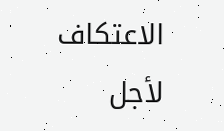الاعتكاف لأجل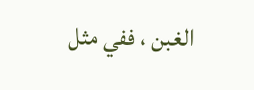الغبن ، ففي مثل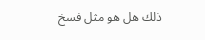ذلك هل هو مثل فسخ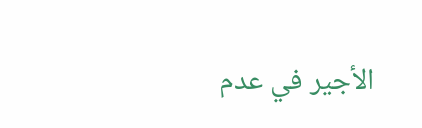الأجير في عدم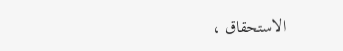الاستحقاق ،